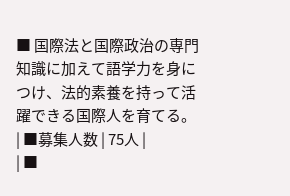■ 国際法と国際政治の専門知識に加えて語学力を身につけ、法的素養を持って活躍できる国際人を育てる。
| ■募集人数 | 75人 |
| ■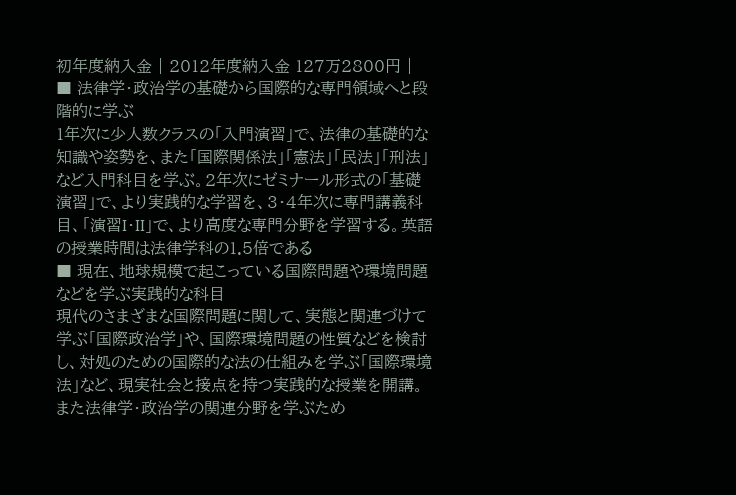初年度納入金 | 2012年度納入金 127万2800円 |
■ 法律学・政治学の基礎から国際的な専門領域へと段階的に学ぶ
1年次に少人数クラスの「入門演習」で、法律の基礎的な知識や姿勢を、また「国際関係法」「憲法」「民法」「刑法」など入門科目を学ぶ。2年次にゼミナール形式の「基礎演習」で、より実践的な学習を、3・4年次に専門講義科目、「演習I・II」で、より高度な専門分野を学習する。英語の授業時間は法律学科の1.5倍である
■ 現在、地球規模で起こっている国際問題や環境問題などを学ぶ実践的な科目
現代のさまざまな国際問題に関して、実態と関連づけて学ぶ「国際政治学」や、国際環境問題の性質などを検討し、対処のための国際的な法の仕組みを学ぶ「国際環境法」など、現実社会と接点を持つ実践的な授業を開講。また法律学・政治学の関連分野を学ぶため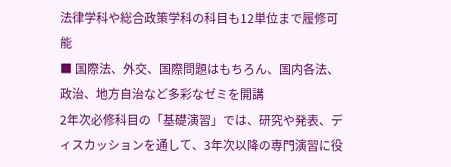法律学科や総合政策学科の科目も12単位まで履修可能
■ 国際法、外交、国際問題はもちろん、国内各法、政治、地方自治など多彩なゼミを開講
2年次必修科目の「基礎演習」では、研究や発表、ディスカッションを通して、3年次以降の専門演習に役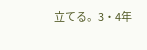立てる。3・4年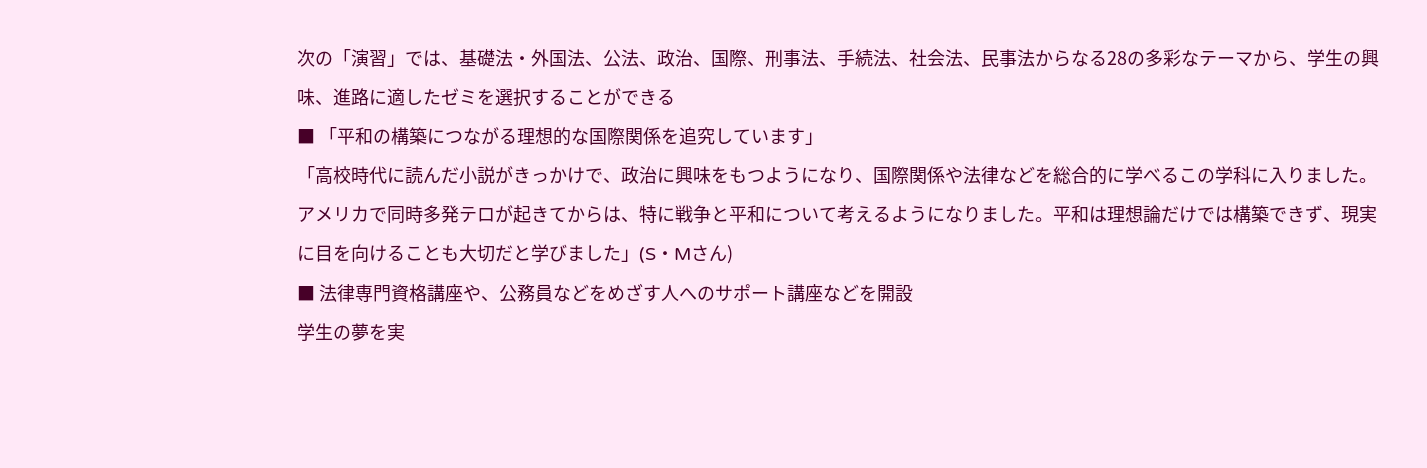次の「演習」では、基礎法・外国法、公法、政治、国際、刑事法、手続法、社会法、民事法からなる28の多彩なテーマから、学生の興味、進路に適したゼミを選択することができる
■ 「平和の構築につながる理想的な国際関係を追究しています」
「高校時代に読んだ小説がきっかけで、政治に興味をもつようになり、国際関係や法律などを総合的に学べるこの学科に入りました。アメリカで同時多発テロが起きてからは、特に戦争と平和について考えるようになりました。平和は理想論だけでは構築できず、現実に目を向けることも大切だと学びました」(S・Mさん)
■ 法律専門資格講座や、公務員などをめざす人へのサポート講座などを開設
学生の夢を実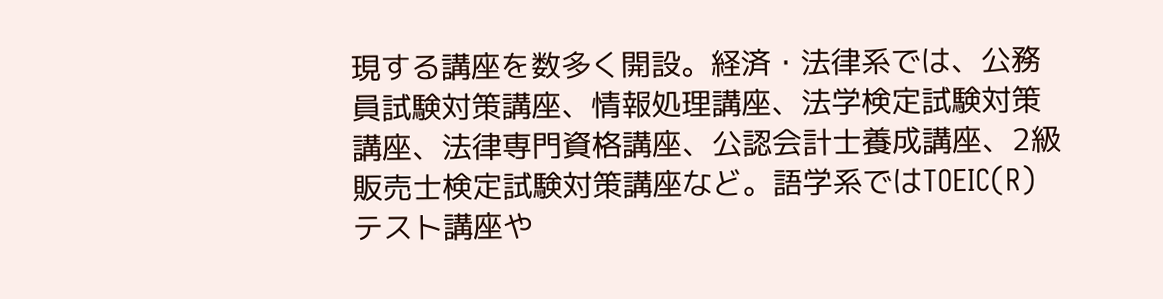現する講座を数多く開設。経済・法律系では、公務員試験対策講座、情報処理講座、法学検定試験対策講座、法律専門資格講座、公認会計士養成講座、2級販売士検定試験対策講座など。語学系ではTOEIC(R)テスト講座や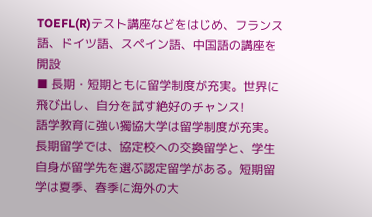TOEFL(R)テスト講座などをはじめ、フランス語、ドイツ語、スペイン語、中国語の講座を開設
■ 長期・短期ともに留学制度が充実。世界に飛び出し、自分を試す絶好のチャンス!
語学教育に強い獨協大学は留学制度が充実。長期留学では、協定校への交換留学と、学生自身が留学先を選ぶ認定留学がある。短期留学は夏季、春季に海外の大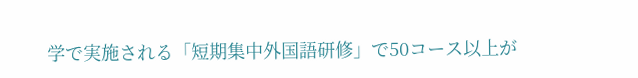学で実施される「短期集中外国語研修」で50コース以上が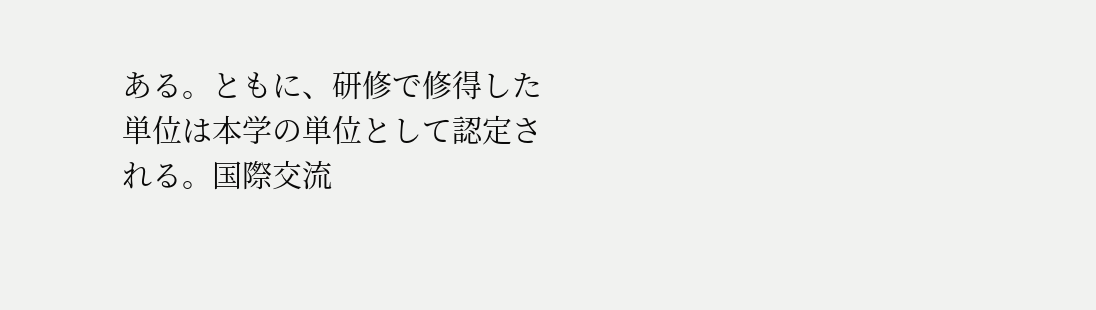ある。ともに、研修で修得した単位は本学の単位として認定される。国際交流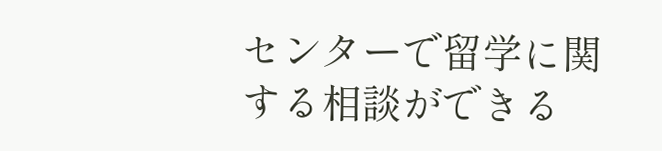センターで留学に関する相談ができる